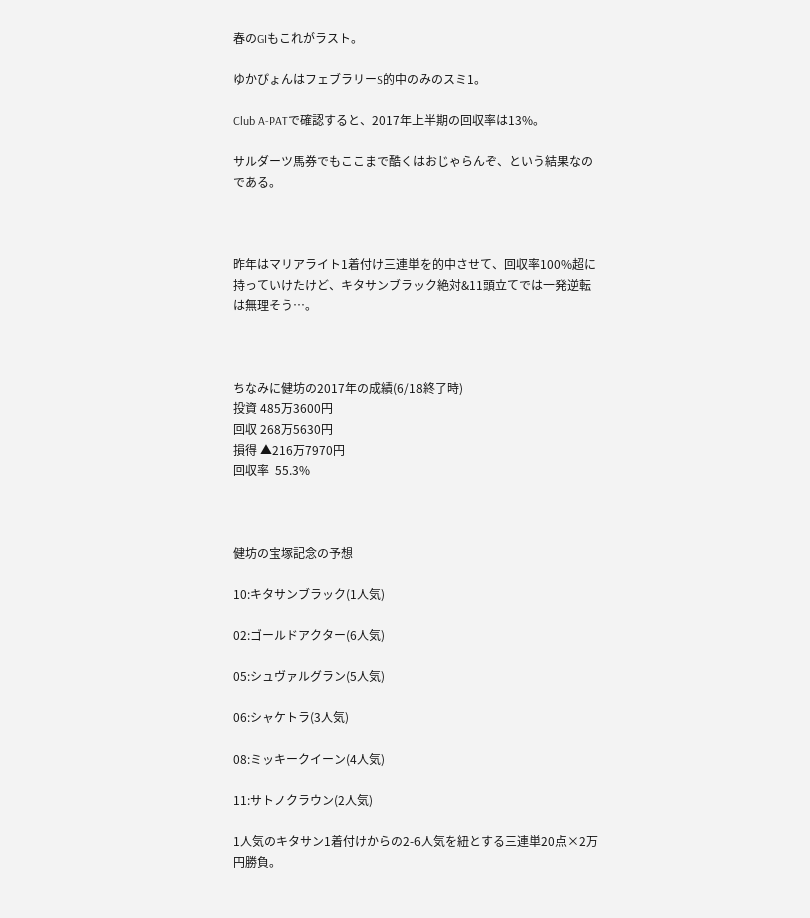春のGIもこれがラスト。

ゆかぴょんはフェブラリーS的中のみのスミ1。

Club A-PATで確認すると、2017年上半期の回収率は13%。

サルダーツ馬券でもここまで酷くはおじゃらんぞ、という結果なのである。



昨年はマリアライト1着付け三連単を的中させて、回収率100%超に持っていけたけど、キタサンブラック絶対&11頭立てでは一発逆転は無理そう…。



ちなみに健坊の2017年の成績(6/18終了時)
投資 485万3600円
回収 268万5630円
損得 ▲216万7970円
回収率  55.3%



健坊の宝塚記念の予想

10:キタサンブラック(1人気)

02:ゴールドアクター(6人気)

05:シュヴァルグラン(5人気)

06:シャケトラ(3人気)

08:ミッキークイーン(4人気)

11:サトノクラウン(2人気)

1人気のキタサン1着付けからの2-6人気を紐とする三連単20点×2万円勝負。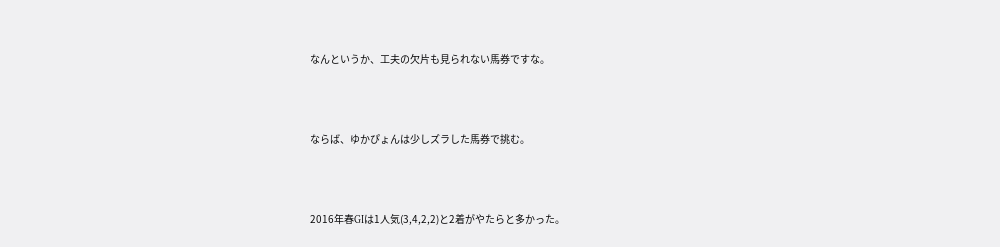なんというか、工夫の欠片も見られない馬券ですな。



ならば、ゆかぴょんは少しズラした馬券で挑む。



2016年春GIは1人気(3,4,2,2)と2着がやたらと多かった。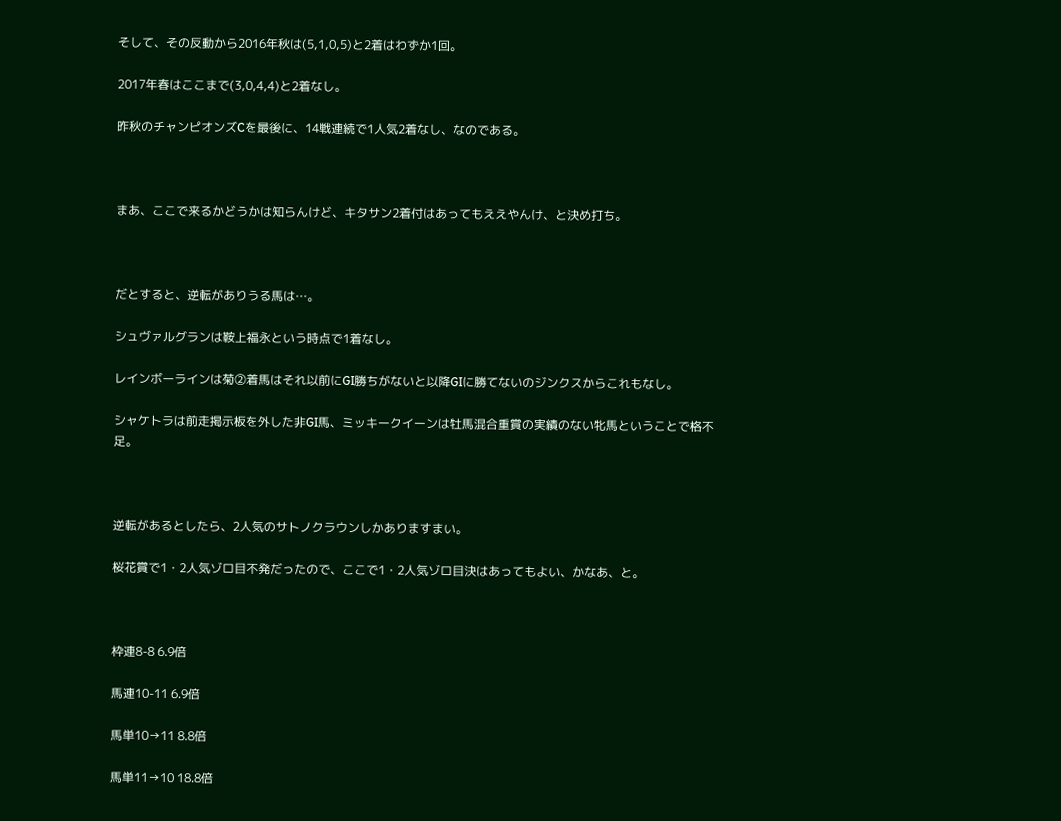そして、その反動から2016年秋は(5,1,0,5)と2着はわずか1回。

2017年春はここまで(3,0,4,4)と2着なし。

昨秋のチャンピオンズCを最後に、14戦連続で1人気2着なし、なのである。



まあ、ここで来るかどうかは知らんけど、キタサン2着付はあってもええやんけ、と決め打ち。



だとすると、逆転がありうる馬は…。

シュヴァルグランは鞍上福永という時点で1着なし。

レインボーラインは菊②着馬はそれ以前にGI勝ちがないと以降GIに勝てないのジンクスからこれもなし。

シャケトラは前走掲示板を外した非GI馬、ミッキークイーンは牡馬混合重賞の実績のない牝馬ということで格不足。



逆転があるとしたら、2人気のサトノクラウンしかありますまい。

桜花賞で1・2人気ゾロ目不発だったので、ここで1・2人気ゾロ目決はあってもよい、かなあ、と。



枠連8-8 6.9倍

馬連10-11 6.9倍

馬単10→11 8.8倍

馬単11→10 18.8倍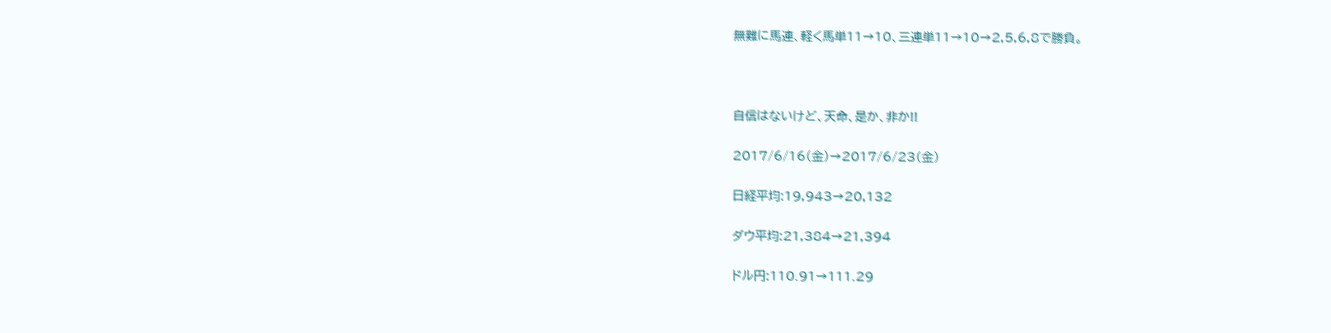無難に馬連、軽く馬単11→10、三連単11→10→2,5,6,8で勝負。



自信はないけど、天命、是か、非か!!

2017/6/16(金)→2017/6/23(金)

日経平均:19,943→20,132

ダウ平均:21,384→21,394

ドル円:110.91→111.29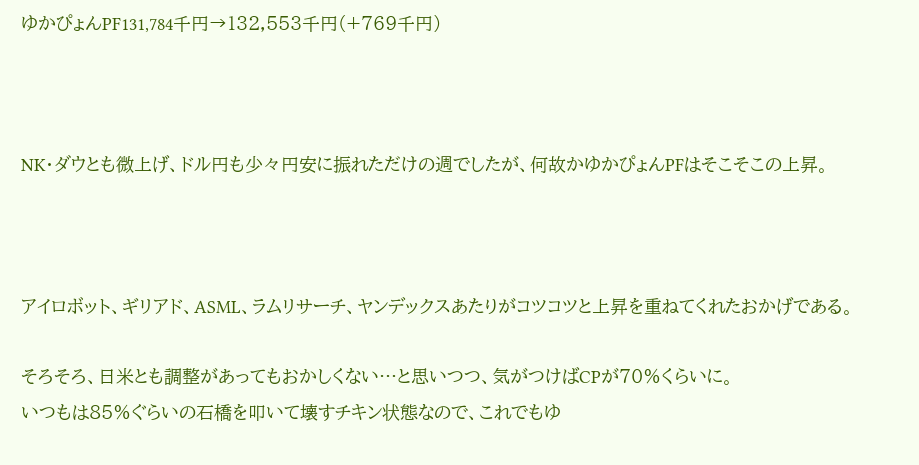ゆかぴょんPF131,784千円→132,553千円(+769千円)



NK・ダウとも微上げ、ドル円も少々円安に振れただけの週でしたが、何故かゆかぴょんPFはそこそこの上昇。



アイロボット、ギリアド、ASML、ラムリサーチ、ヤンデックスあたりがコツコツと上昇を重ねてくれたおかげである。

そろそろ、日米とも調整があってもおかしくない…と思いつつ、気がつけばCPが70%くらいに。
いつもは85%ぐらいの石橋を叩いて壊すチキン状態なので、これでもゆ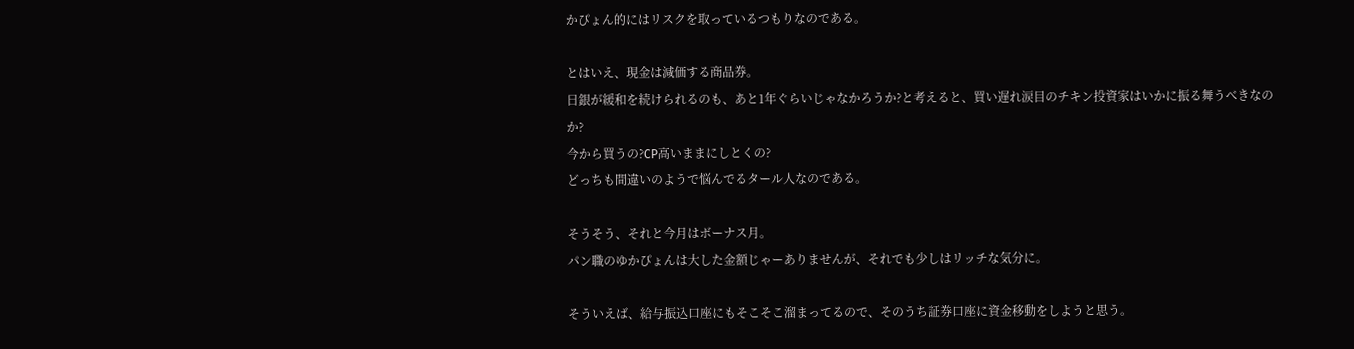かぴょん的にはリスクを取っているつもりなのである。

とはいえ、現金は減価する商品券。
日銀が緩和を続けられるのも、あと1年ぐらいじゃなかろうか?と考えると、買い遅れ涙目のチキン投資家はいかに振る舞うべきなのか?
今から買うの?CP高いままにしとくの?
どっちも間違いのようで悩んでるタール人なのである。

そうそう、それと今月はボーナス月。
パン職のゆかぴょんは大した金額じゃーありませんが、それでも少しはリッチな気分に。

そういえば、給与振込口座にもそこそこ溜まってるので、そのうち証券口座に資金移動をしようと思う。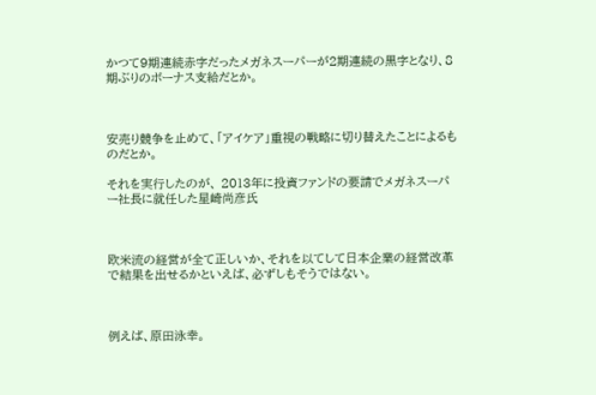かつて9期連続赤字だったメガネスーパーが2期連続の黒字となり、8期ぶりのボーナス支給だとか。



安売り競争を止めて、「アイケア」重視の戦略に切り替えたことによるものだとか。

それを実行したのが、 2013年に投資ファンドの要請でメガネスーパー社長に就任した星崎尚彦氏



欧米流の経営が全て正しいか、それを以てして日本企業の経営改革で結果を出せるかといえば、必ずしもそうではない。



例えば、原田泳幸。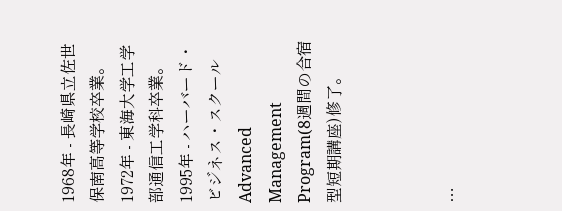1968年 - 長崎県立佐世保南高等学校卒業。
1972年 - 東海大学工学部通信工学科卒業。
1995年 - ハーバード・ビジネス・スクール Advanced Management Program(8週間の合宿型短期講座)修了。



…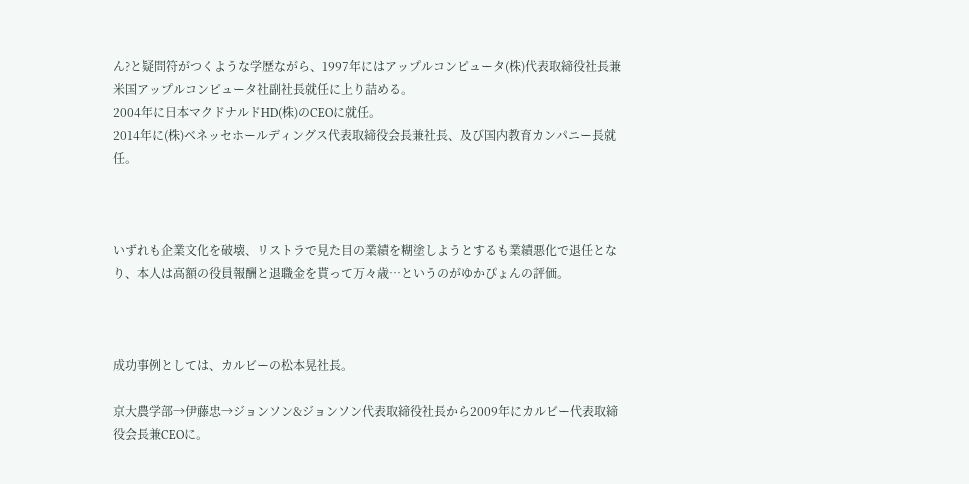ん?と疑問符がつくような学歴ながら、1997年にはアップルコンピュータ(株)代表取締役社長兼米国アップルコンピュータ社副社長就任に上り詰める。
2004年に日本マクドナルドHD(株)のCEOに就任。
2014年に(株)ベネッセホールディングス代表取締役会長兼社長、及び国内教育カンパニー長就任。



いずれも企業文化を破壊、リストラで見た目の業績を糊塗しようとするも業績悪化で退任となり、本人は高額の役員報酬と退職金を貰って万々歳…というのがゆかぴょんの評価。



成功事例としては、カルビーの松本晃社長。

京大農学部→伊藤忠→ジョンソン&ジョンソン代表取締役社長から2009年にカルビー代表取締役会長兼CEOに。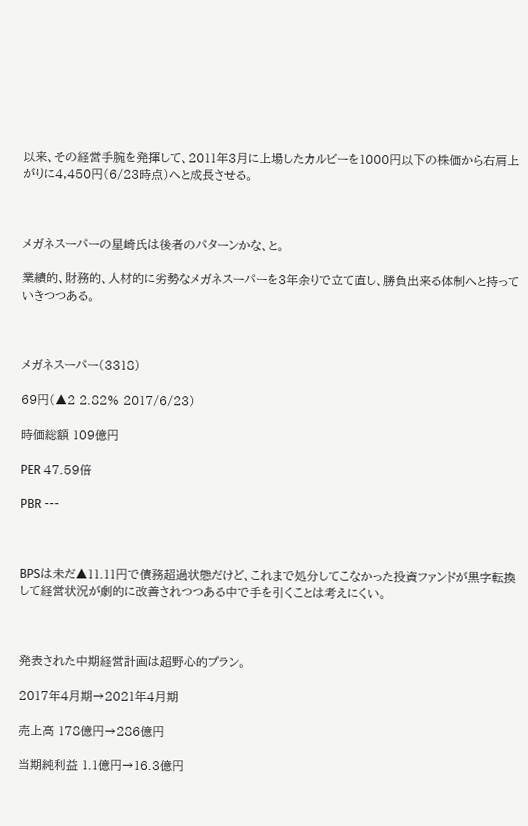以来、その経営手腕を発揮して、2011年3月に上場したカルビーを1000円以下の株価から右肩上がりに4,450円(6/23時点)へと成長させる。



メガネスーパーの星崎氏は後者のパターンかな、と。

業績的、財務的、人材的に劣勢なメガネスーパーを3年余りで立て直し、勝負出来る体制へと持っていきつつある。



メガネスーパー(3318)

69円(▲2 2.82% 2017/6/23)

時価総額 109億円

PER 47.59倍

PBR ---



BPSは未だ▲11.11円で債務超過状態だけど、これまで処分してこなかった投資ファンドが黒字転換して経営状況が劇的に改善されつつある中で手を引くことは考えにくい。



発表された中期経営計画は超野心的プラン。

2017年4月期→2021年4月期

売上高 178億円→286億円

当期純利益 1.1億円→16.3億円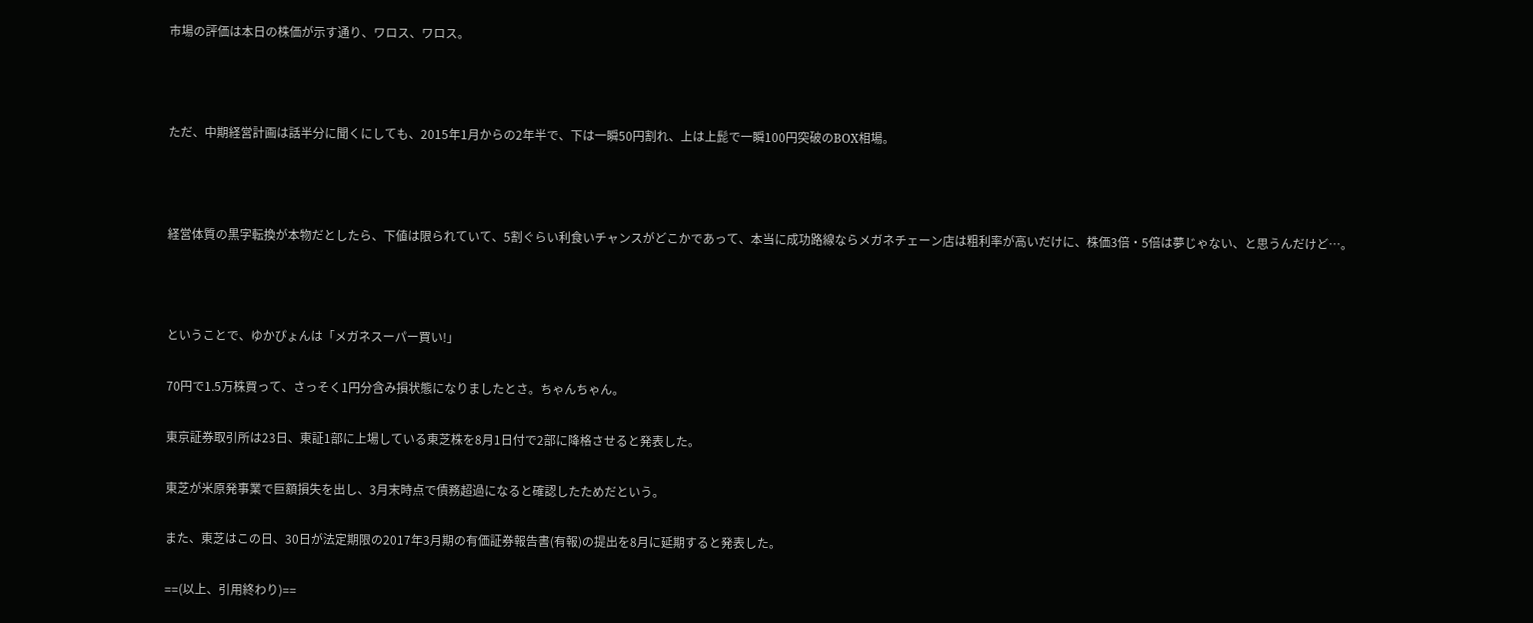市場の評価は本日の株価が示す通り、ワロス、ワロス。



ただ、中期経営計画は話半分に聞くにしても、2015年1月からの2年半で、下は一瞬50円割れ、上は上髭で一瞬100円突破のBOX相場。



経営体質の黒字転換が本物だとしたら、下値は限られていて、5割ぐらい利食いチャンスがどこかであって、本当に成功路線ならメガネチェーン店は粗利率が高いだけに、株価3倍・5倍は夢じゃない、と思うんだけど…。



ということで、ゆかぴょんは「メガネスーパー買い!」

70円で1.5万株買って、さっそく1円分含み損状態になりましたとさ。ちゃんちゃん。

東京証券取引所は23日、東証1部に上場している東芝株を8月1日付で2部に降格させると発表した。

東芝が米原発事業で巨額損失を出し、3月末時点で債務超過になると確認したためだという。

また、東芝はこの日、30日が法定期限の2017年3月期の有価証券報告書(有報)の提出を8月に延期すると発表した。

==(以上、引用終わり)==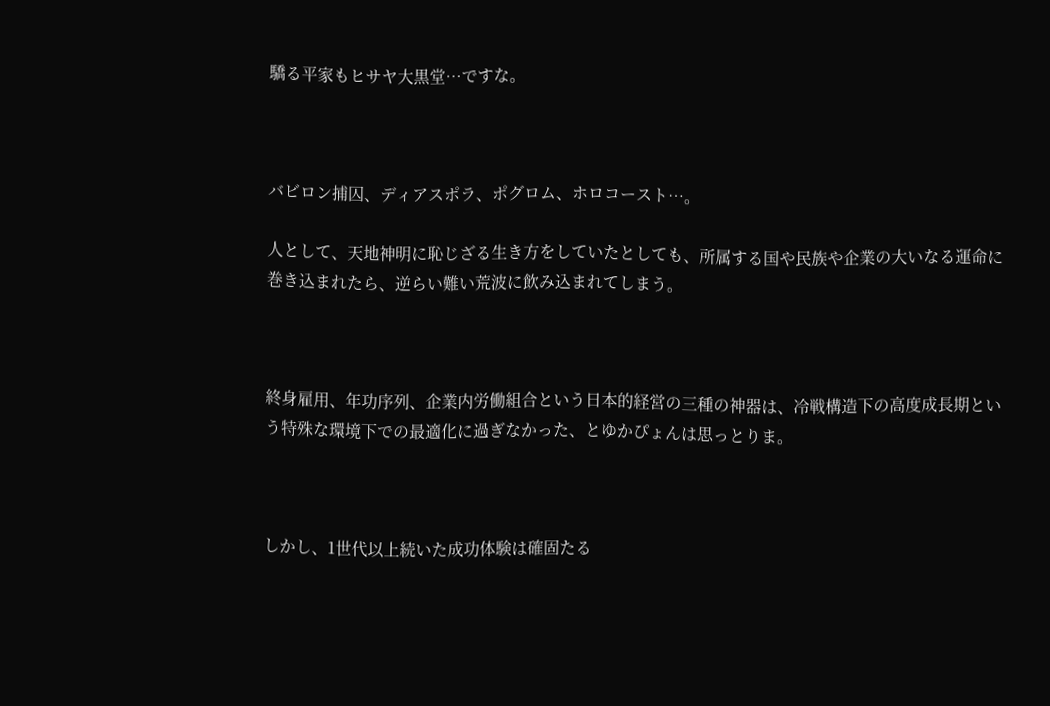驕る平家もヒサヤ大黒堂…ですな。



バビロン捕囚、ディアスポラ、ポグロム、ホロコースト…。

人として、天地神明に恥じざる生き方をしていたとしても、所属する国や民族や企業の大いなる運命に巻き込まれたら、逆らい難い荒波に飲み込まれてしまう。



終身雇用、年功序列、企業内労働組合という日本的経営の三種の神器は、冷戦構造下の高度成長期という特殊な環境下での最適化に過ぎなかった、とゆかぴょんは思っとりま。



しかし、1世代以上続いた成功体験は確固たる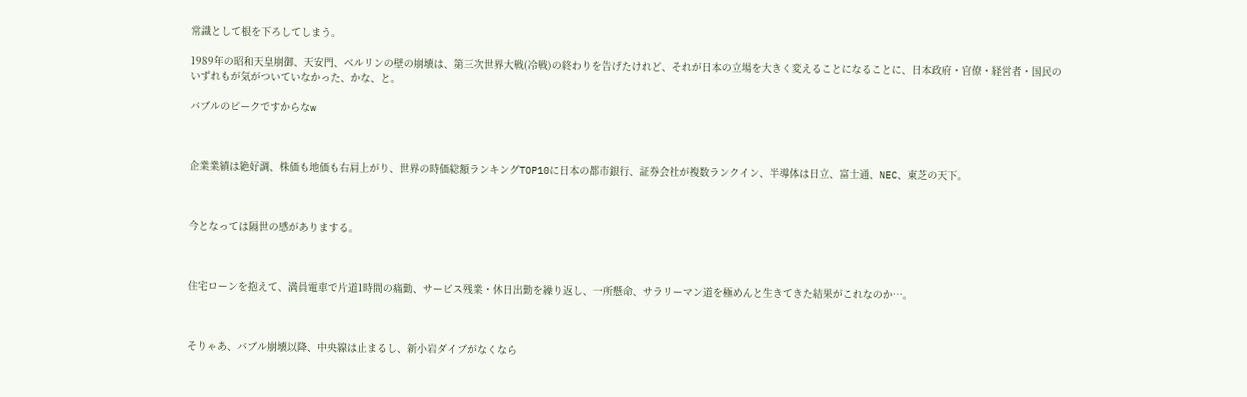常識として根を下ろしてしまう。

1989年の昭和天皇崩御、天安門、ベルリンの壁の崩壊は、第三次世界大戦(冷戦)の終わりを告げたけれど、それが日本の立場を大きく変えることになることに、日本政府・官僚・経営者・国民のいずれもが気がついていなかった、かな、と。

バブルのピークですからなw



企業業績は絶好調、株価も地価も右肩上がり、世界の時価総額ランキングTOP10に日本の都市銀行、証券会社が複数ランクイン、半導体は日立、富士通、NEC、東芝の天下。



今となっては隔世の感がありまする。



住宅ローンを抱えて、満員電車で片道1時間の痛勤、サービス残業・休日出勤を繰り返し、一所懸命、サラリーマン道を極めんと生きてきた結果がこれなのか…。



そりゃあ、バブル崩壊以降、中央線は止まるし、新小岩ダイブがなくなら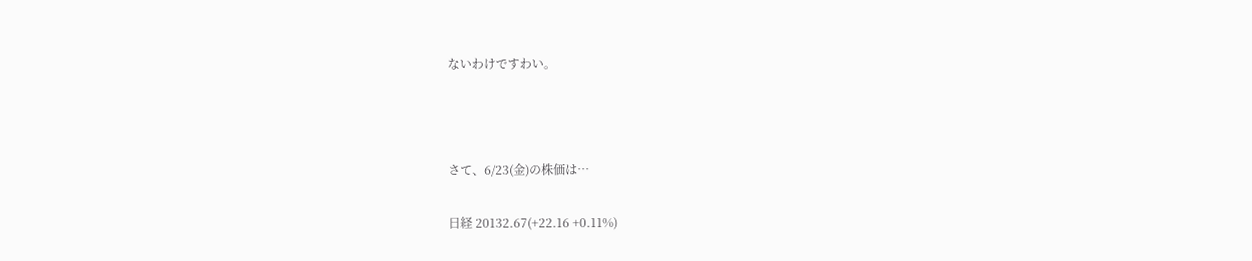ないわけですわい。



さて、6/23(金)の株価は…

日経 20132.67(+22.16 +0.11%)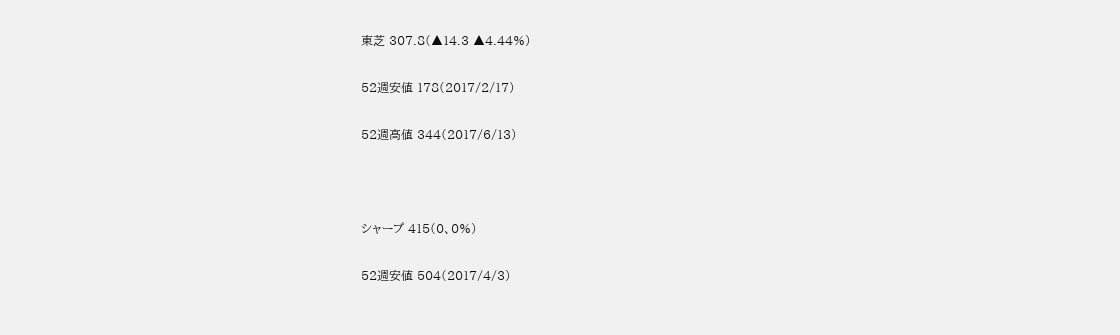東芝 307.8(▲14.3 ▲4.44%)

52週安値 178(2017/2/17)

52週高値 344(2017/6/13)



シャープ 415(0、0%)

52週安値 504(2017/4/3)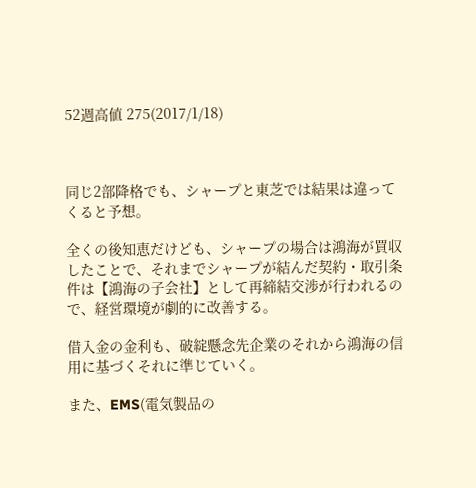52週高値 275(2017/1/18)



同じ2部降格でも、シャープと東芝では結果は違ってくると予想。

全くの後知恵だけども、シャープの場合は鴻海が買収したことで、それまでシャープが結んだ契約・取引条件は【鴻海の子会社】として再締結交渉が行われるので、経営環境が劇的に改善する。

借入金の金利も、破綻懸念先企業のそれから鴻海の信用に基づくそれに準じていく。

また、EMS(電気製品の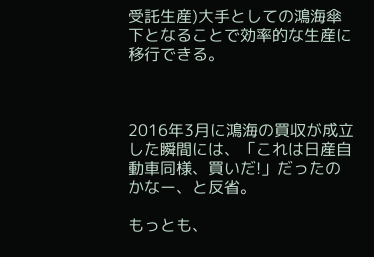受託生産)大手としての鴻海傘下となることで効率的な生産に移行できる。



2016年3月に鴻海の買収が成立した瞬間には、「これは日産自動車同様、買いだ!」だったのかなー、と反省。

もっとも、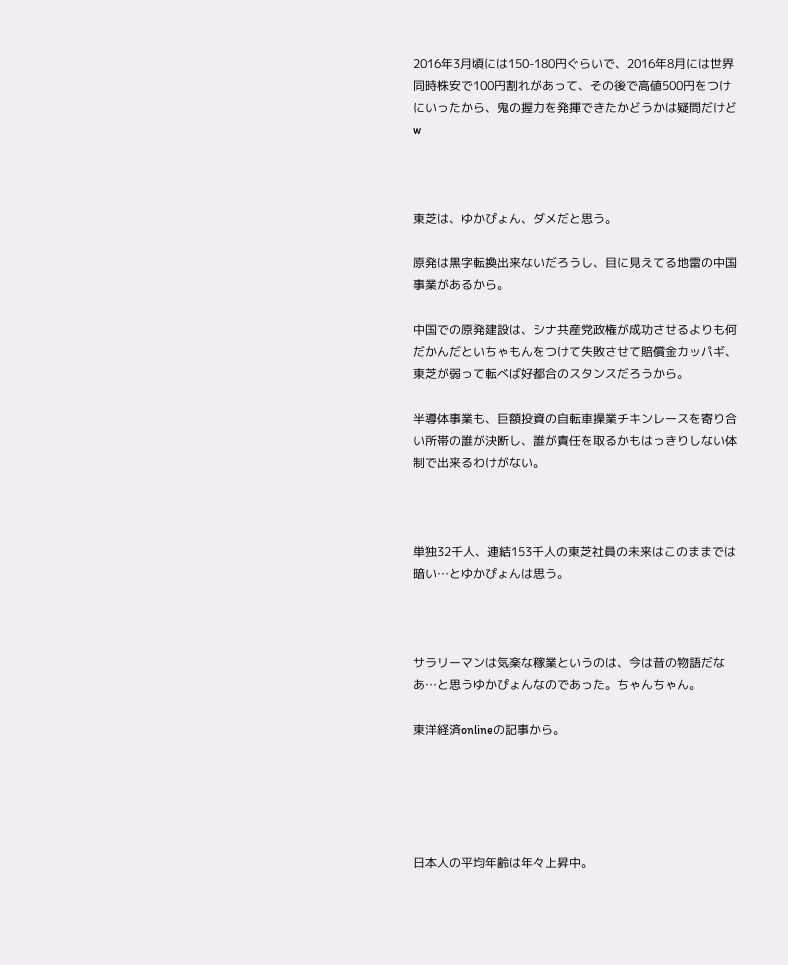2016年3月頃には150-180円ぐらいで、2016年8月には世界同時株安で100円割れがあって、その後で高値500円をつけにいったから、鬼の握力を発揮できたかどうかは疑問だけどw



東芝は、ゆかぴょん、ダメだと思う。

原発は黒字転換出来ないだろうし、目に見えてる地雷の中国事業があるから。

中国での原発建設は、シナ共産党政権が成功させるよりも何だかんだといちゃもんをつけて失敗させて賠償金カッパギ、東芝が弱って転べば好都合のスタンスだろうから。

半導体事業も、巨額投資の自転車操業チキンレースを寄り合い所帯の誰が決断し、誰が責任を取るかもはっきりしない体制で出来るわけがない。



単独32千人、連結153千人の東芝社員の未来はこのままでは暗い…とゆかぴょんは思う。



サラリーマンは気楽な稼業というのは、今は昔の物語だなあ…と思うゆかぴょんなのであった。ちゃんちゃん。

東洋経済onlineの記事から。





日本人の平均年齢は年々上昇中。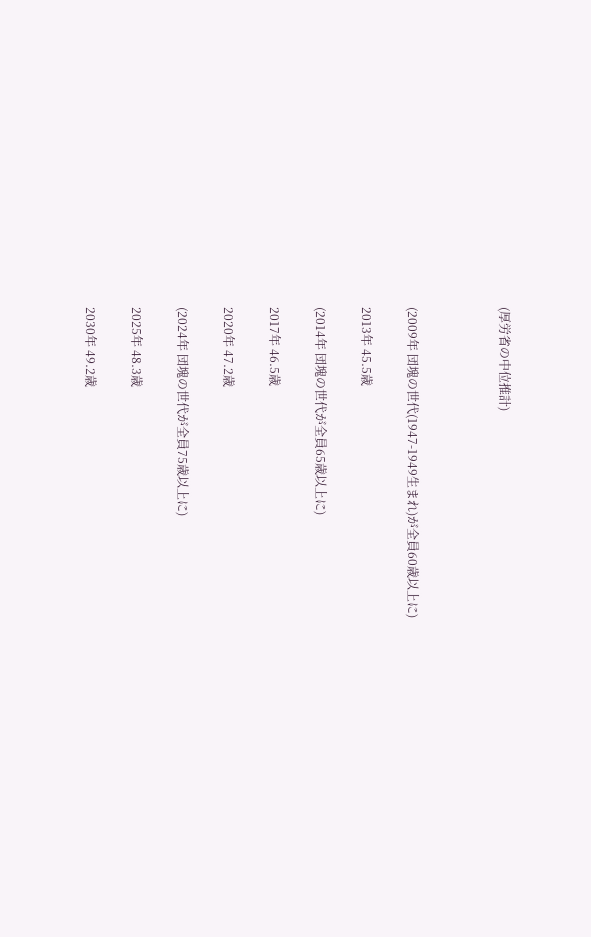(厚労省の中位推計)



(2009年 団塊の世代(1947-1949生まれ)が全員60歳以上に)

2013年 45.5歳

(2014年 団塊の世代が全員65歳以上に)

2017年 46.5歳

2020年 47.2歳

(2024年 団塊の世代が全員75歳以上に)

2025年 48.3歳

2030年 49.2歳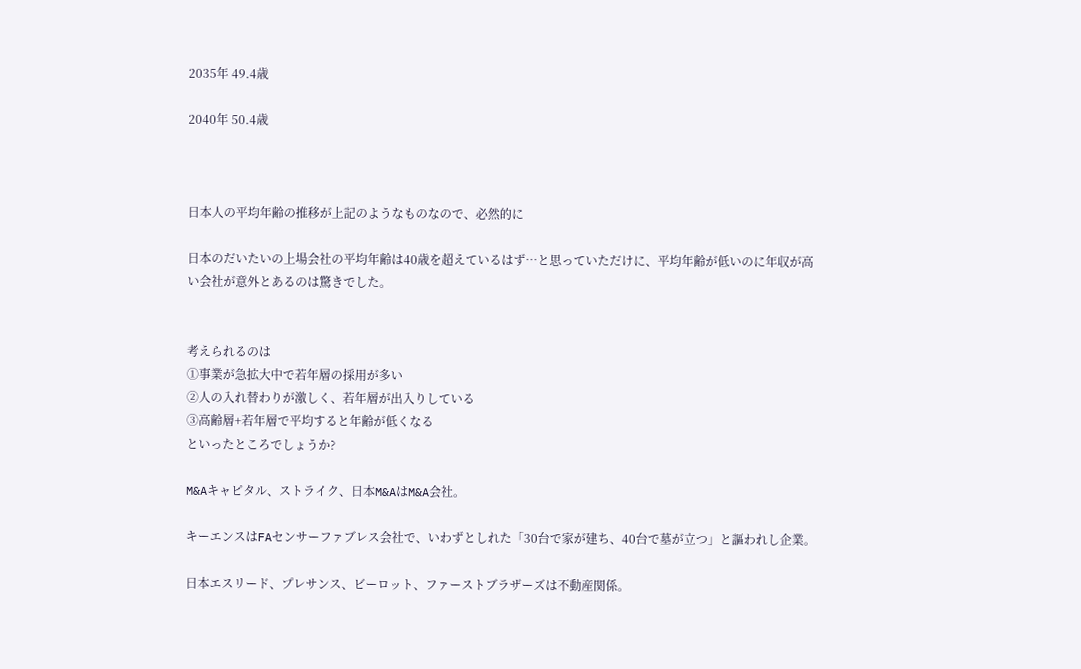2035年 49.4歳

2040年 50.4歳



日本人の平均年齢の推移が上記のようなものなので、必然的に

日本のだいたいの上場会社の平均年齢は40歳を超えているはず…と思っていただけに、平均年齢が低いのに年収が高い会社が意外とあるのは驚きでした。


考えられるのは
①事業が急拡大中で若年層の採用が多い
②人の入れ替わりが激しく、若年層が出入りしている
③高齢層+若年層で平均すると年齢が低くなる
といったところでしょうか?

M&Aキャピタル、ストライク、日本M&AはM&A会社。

キーエンスはFAセンサーファブレス会社で、いわずとしれた「30台で家が建ち、40台で墓が立つ」と謳われし企業。

日本エスリード、プレサンス、ビーロット、ファーストブラザーズは不動産関係。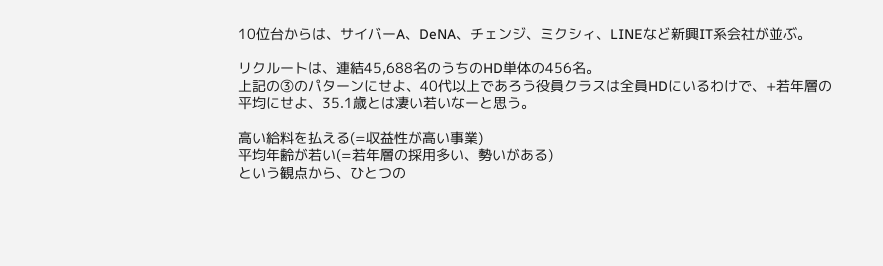10位台からは、サイバーA、DeNA、チェンジ、ミクシィ、LINEなど新興IT系会社が並ぶ。

リクルートは、連結45,688名のうちのHD単体の456名。
上記の③のパターンにせよ、40代以上であろう役員クラスは全員HDにいるわけで、+若年層の平均にせよ、35.1歳とは凄い若いなーと思う。

高い給料を払える(=収益性が高い事業)
平均年齢が若い(=若年層の採用多い、勢いがある)
という観点から、ひとつの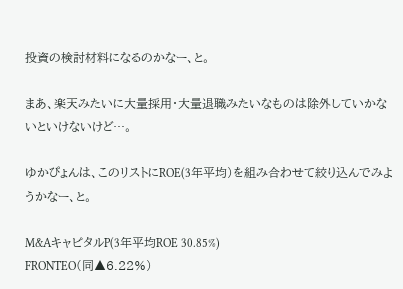投資の検討材料になるのかなー、と。

まあ、楽天みたいに大量採用・大量退職みたいなものは除外していかないといけないけど…。

ゆかぴょんは、このリストにROE(3年平均)を組み合わせて絞り込んでみようかなー、と。

M&AキャピタルP(3年平均ROE 30.85%)
FRONTEO(同▲6.22%)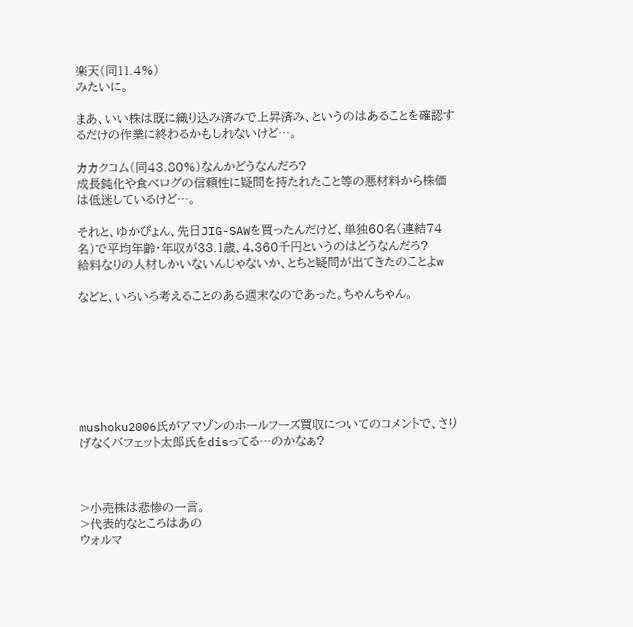楽天(同11.4%)
みたいに。

まあ、いい株は既に織り込み済みで上昇済み、というのはあることを確認するだけの作業に終わるかもしれないけど…。

カカクコム(同43.80%)なんかどうなんだろ?
成長鈍化や食べログの信頼性に疑問を持たれたこと等の悪材料から株価は低迷しているけど…。

それと、ゆかぴょん、先日JIG-SAWを買ったんだけど、単独60名(連結74名)で平均年齢・年収が33.1歳、4,360千円というのはどうなんだろ?
給料なりの人材しかいないんじゃないか、とちと疑問が出てきたのことよw

などと、いろいろ考えることのある週末なのであった。ちゃんちゃん。







mushoku2006氏がアマゾンのホールフーズ買収についてのコメントで、さりげなくバフェット太郎氏をdisってる…のかなぁ?



>小売株は悲惨の一言。
>代表的なところはあの
ウォルマ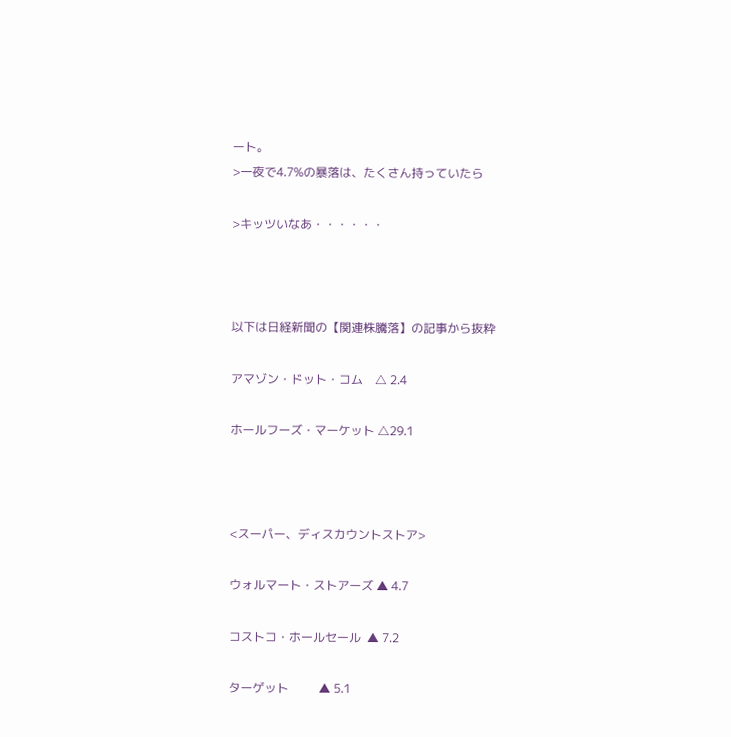ート。
>一夜で4.7%の暴落は、たくさん持っていたら

>キッツいなあ・・・・・・



以下は日経新聞の【関連株騰落】の記事から抜粋

アマゾン・ドット・コム    △ 2.4

ホールフーズ・マーケット △29.1



<スーパー、ディスカウントストア>

ウォルマート・ストアーズ ▲ 4.7

コストコ・ホールセール  ▲ 7.2

ターゲット          ▲ 5.1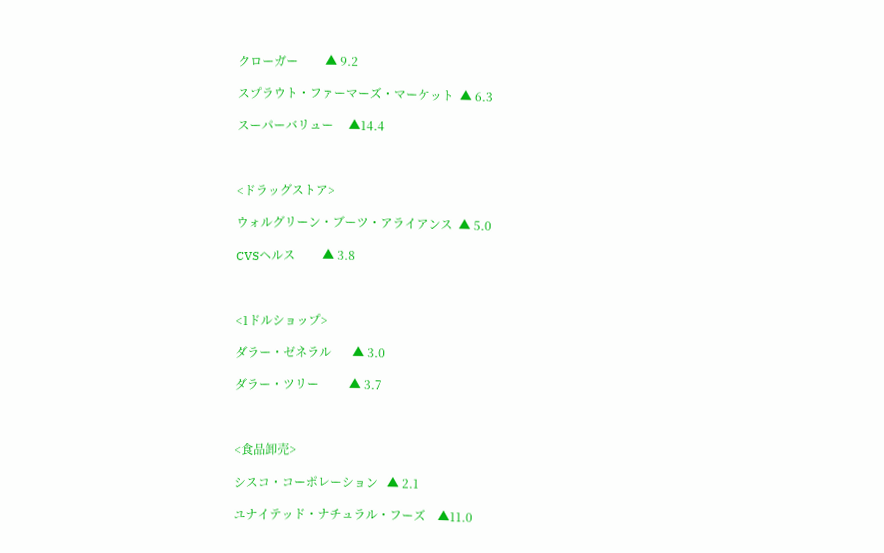クローガー         ▲ 9.2

スプラウト・ファーマーズ・マーケット  ▲ 6.3

スーパーバリュー     ▲14.4



<ドラッグストア>

ウォルグリーン・ブーツ・アライアンス  ▲ 5.0

CVSヘルス         ▲ 3.8



<1ドルショップ>

ダラー・ゼネラル       ▲ 3.0

ダラー・ツリー          ▲ 3.7



<食品卸売>

シスコ・コーポレーション   ▲ 2.1

ユナイテッド・ナチュラル・フーズ    ▲11.0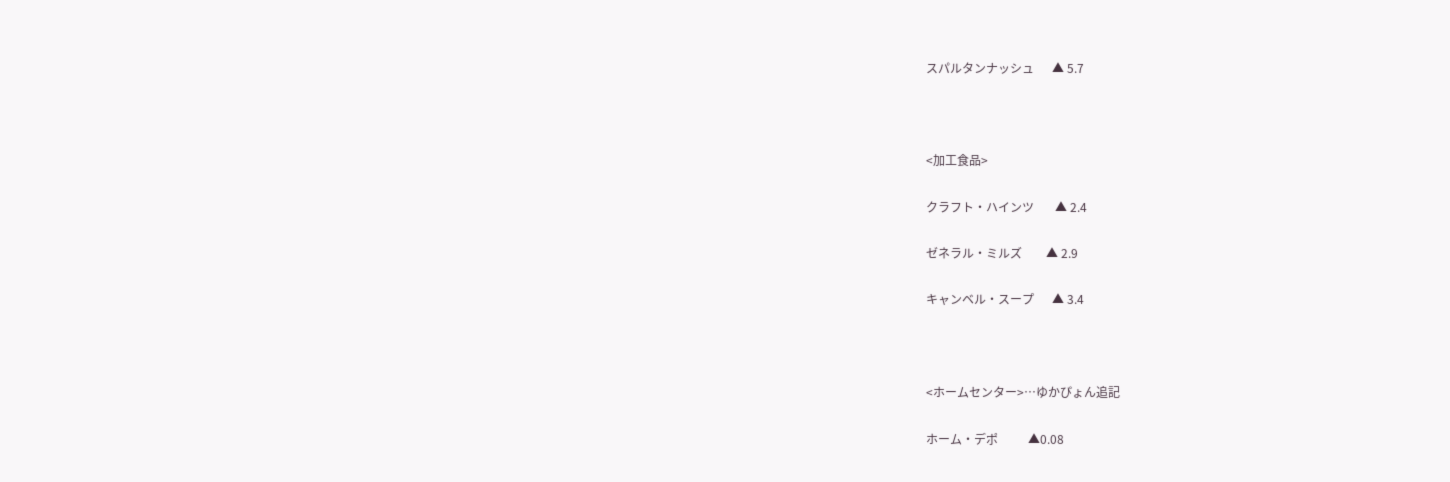スパルタンナッシュ      ▲ 5.7



<加工食品>

クラフト・ハインツ       ▲ 2.4

ゼネラル・ミルズ        ▲ 2.9

キャンベル・スープ      ▲ 3.4



<ホームセンター>…ゆかぴょん追記

ホーム・デポ          ▲0.08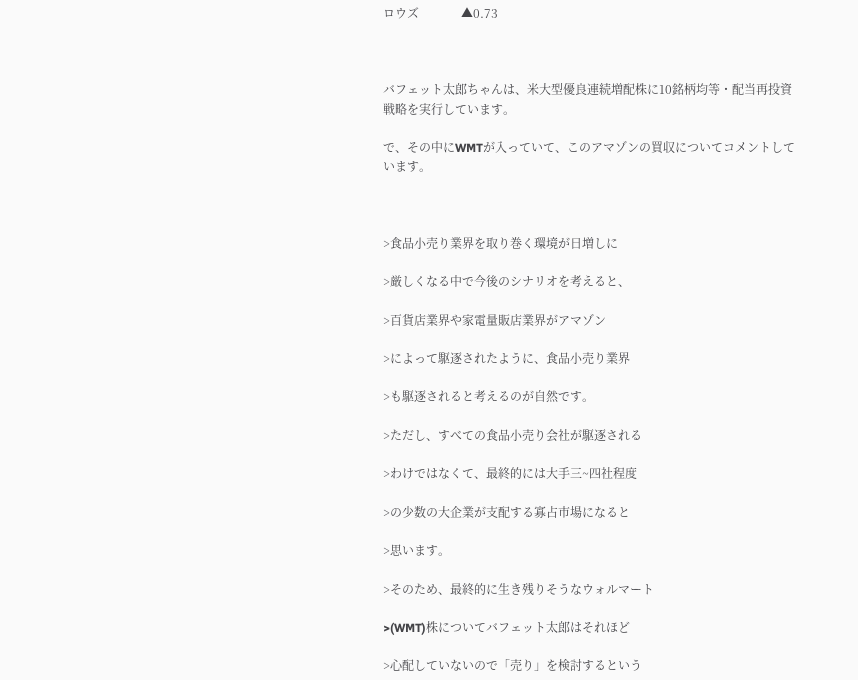ロウズ              ▲0.73



バフェット太郎ちゃんは、米大型優良連続増配株に10銘柄均等・配当再投資戦略を実行しています。

で、その中にWMTが入っていて、このアマゾンの買収についてコメントしています。



>食品小売り業界を取り巻く環境が日増しに

>厳しくなる中で今後のシナリオを考えると、

>百貨店業界や家電量販店業界がアマゾン

>によって駆逐されたように、食品小売り業界

>も駆逐されると考えるのが自然です。

>ただし、すべての食品小売り会社が駆逐される

>わけではなくて、最終的には大手三~四社程度

>の少数の大企業が支配する寡占市場になると

>思います。

>そのため、最終的に生き残りそうなウォルマート

>(WMT)株についてバフェット太郎はそれほど

>心配していないので「売り」を検討するという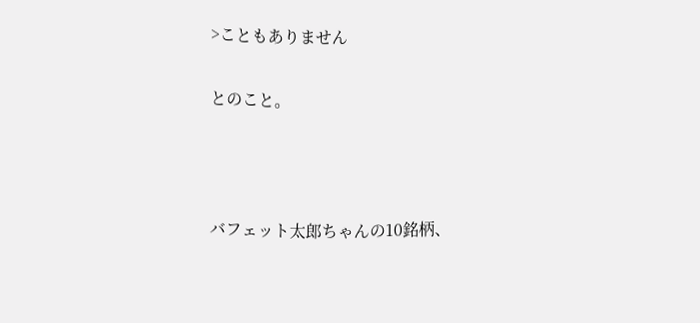>こともありません

とのこと。



バフェット太郎ちゃんの10銘柄、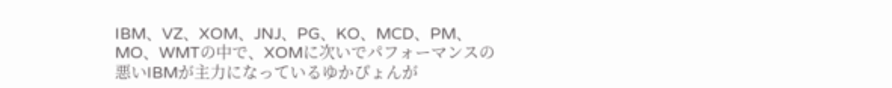IBM、VZ、XOM、JNJ、PG、KO、MCD、PM、MO、WMTの中で、XOMに次いでパフォーマンスの悪いIBMが主力になっているゆかぴょんが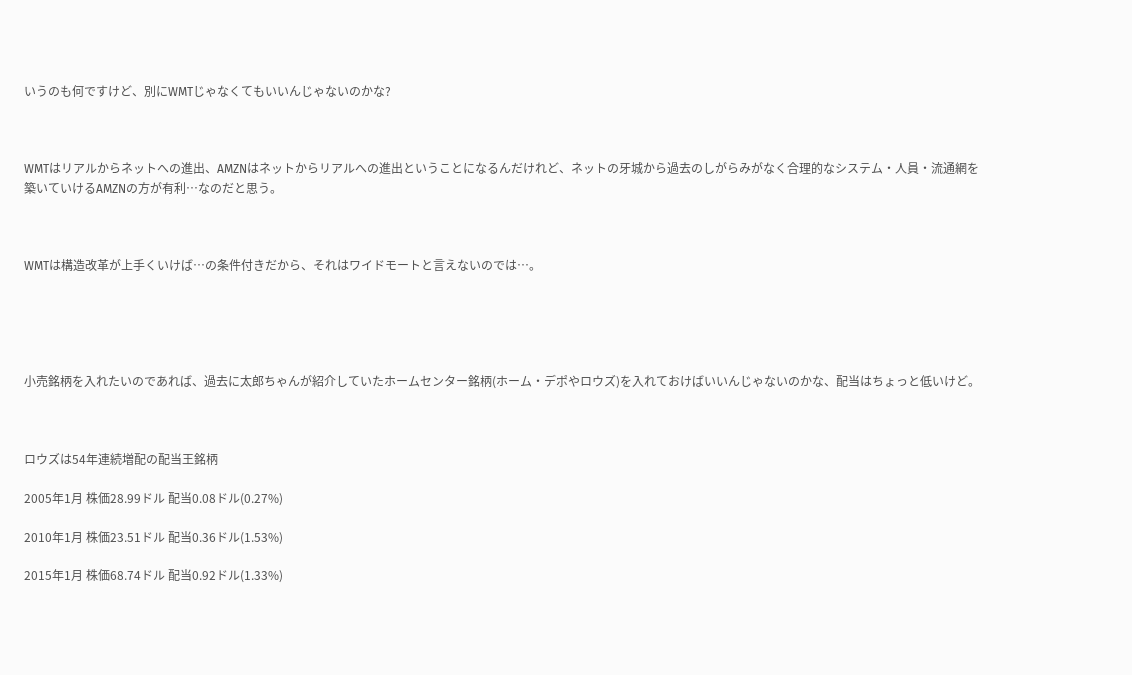いうのも何ですけど、別にWMTじゃなくてもいいんじゃないのかな?



WMTはリアルからネットへの進出、AMZNはネットからリアルへの進出ということになるんだけれど、ネットの牙城から過去のしがらみがなく合理的なシステム・人員・流通網を築いていけるAMZNの方が有利…なのだと思う。



WMTは構造改革が上手くいけば…の条件付きだから、それはワイドモートと言えないのでは…。





小売銘柄を入れたいのであれば、過去に太郎ちゃんが紹介していたホームセンター銘柄(ホーム・デポやロウズ)を入れておけばいいんじゃないのかな、配当はちょっと低いけど。



ロウズは54年連続増配の配当王銘柄

2005年1月 株価28.99ドル 配当0.08ドル(0.27%)

2010年1月 株価23.51ドル 配当0.36ドル(1.53%)

2015年1月 株価68.74ドル 配当0.92ドル(1.33%)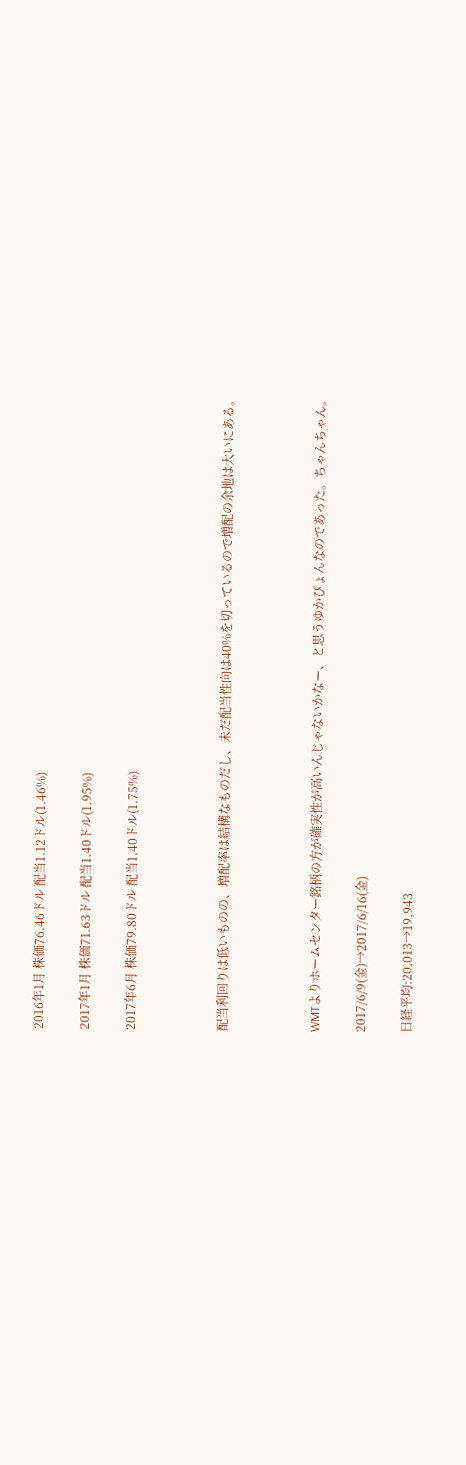2016年1月 株価76.46ドル 配当1.12ドル(1.46%)

2017年1月 株価71.63ドル 配当1.40ドル(1.95%)

2017年6月 株価79.80ドル 配当1.40ドル(1.75%)



配当利回りは低いものの、増配率は結構なものだし、未だ配当性向は40%を切っているので増配の余地は大いにある。



WMTよりホームセンター銘柄の方が確実性が高いんじゃないかなー、と思うゆかぴょんなのであった。ちゃんちゃん。

2017/6/9(金)→2017/6/16(金)

日経平均:20,013→19,943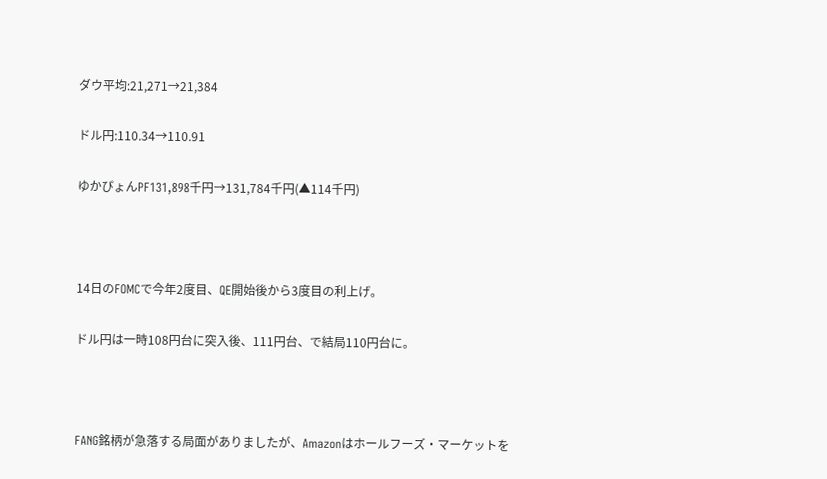ダウ平均:21,271→21,384

ドル円:110.34→110.91

ゆかぴょんPF131,898千円→131,784千円(▲114千円)



14日のFOMCで今年2度目、QE開始後から3度目の利上げ。

ドル円は一時108円台に突入後、111円台、で結局110円台に。



FANG銘柄が急落する局面がありましたが、Amazonはホールフーズ・マーケットを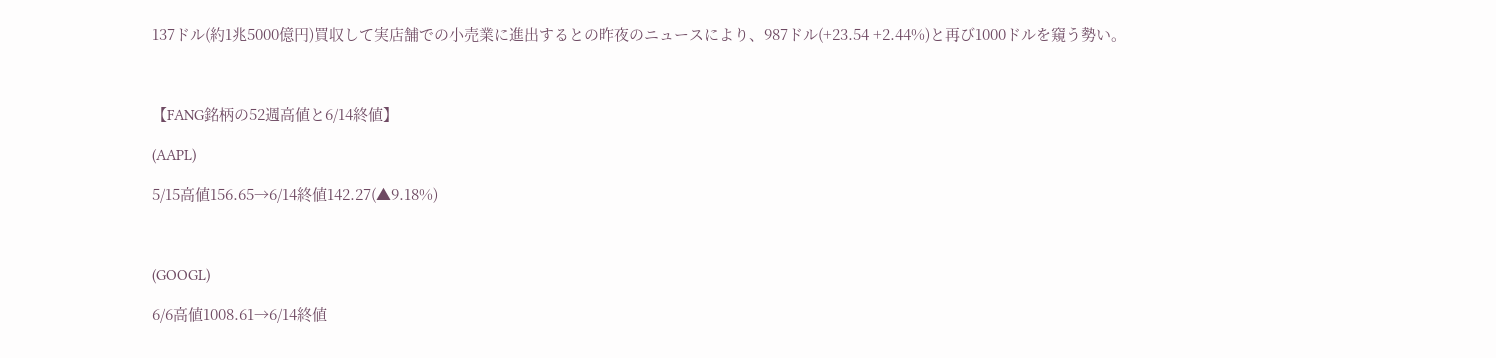137ドル(約1兆5000億円)買収して実店舗での小売業に進出するとの昨夜のニュースにより、987ドル(+23.54 +2.44%)と再び1000ドルを窺う勢い。



【FANG銘柄の52週高値と6/14終値】

(AAPL)

5/15高値156.65→6/14終値142.27(▲9.18%)



(GOOGL)

6/6高値1008.61→6/14終値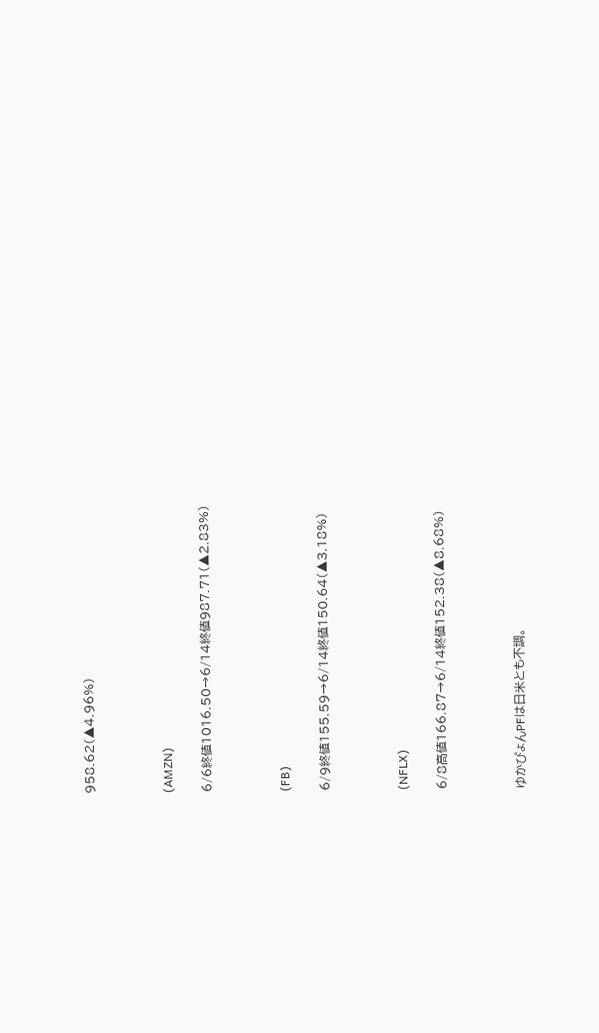958.62(▲4.96%)



(AMZN)

6/6終値1016.50→6/14終値987.71(▲2.83%)



(FB)

6/9終値155.59→6/14終値150.64(▲3.18%)



(NFLX)

6/8高値166.87→6/14終値152.38(▲8.68%)



ゆかぴょんPFは日米とも不調。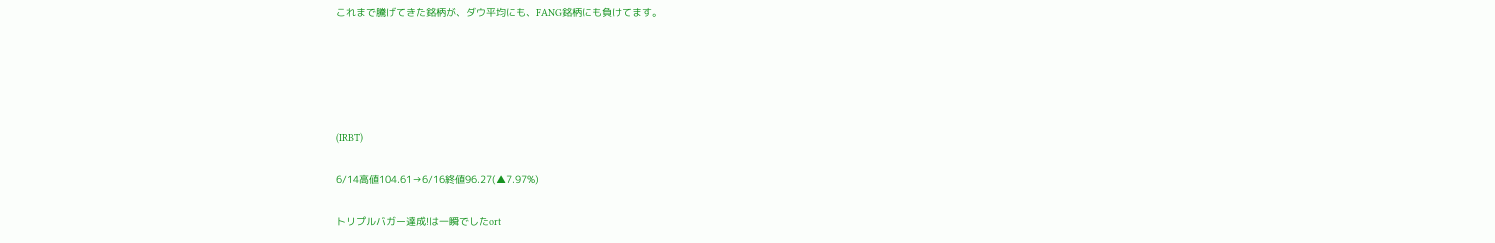これまで騰げてきた銘柄が、ダウ平均にも、FANG銘柄にも負けてます。





(IRBT)

6/14高値104.61→6/16終値96.27(▲7.97%)

トリプルバガー達成!は一瞬でしたort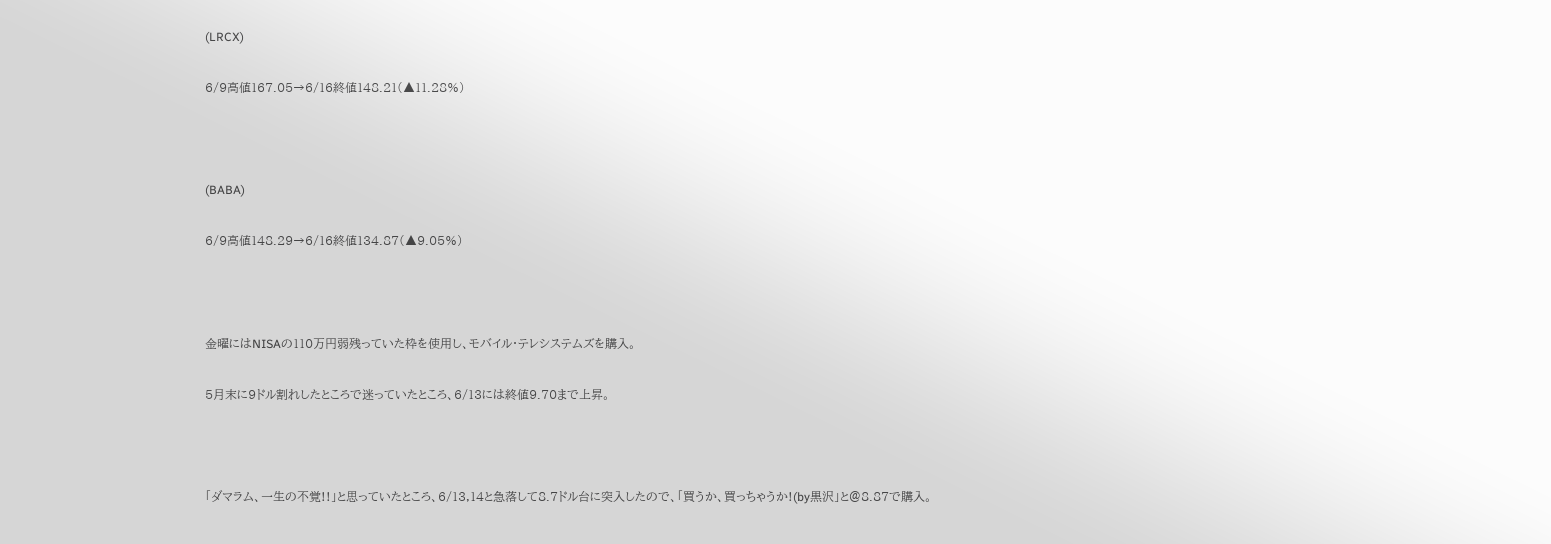(LRCX)

6/9高値167.05→6/16終値148.21(▲11.28%)



(BABA)

6/9高値148.29→6/16終値134.87(▲9.05%)



金曜にはNISAの110万円弱残っていた枠を使用し、モバイル・テレシステムズを購入。

5月末に9ドル割れしたところで迷っていたところ、6/13には終値9.70まで上昇。



「ダマラム、一生の不覚!!」と思っていたところ、6/13,14と急落して8.7ドル台に突入したので、「買うか、買っちゃうか!(by黒沢」と@8.87で購入。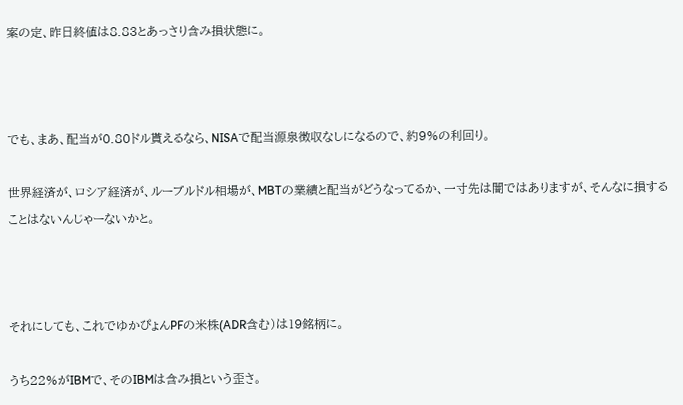案の定、昨日終値は8.83とあっさり含み損状態に。



でも、まあ、配当が0.80ドル貰えるなら、NISAで配当源泉徴収なしになるので、約9%の利回り。

世界経済が、ロシア経済が、ルーブルドル相場が、MBTの業績と配当がどうなってるか、一寸先は闇ではありますが、そんなに損することはないんじゃーないかと。



それにしても、これでゆかぴょんPFの米株(ADR含む)は19銘柄に。

うち22%がIBMで、そのIBMは含み損という歪さ。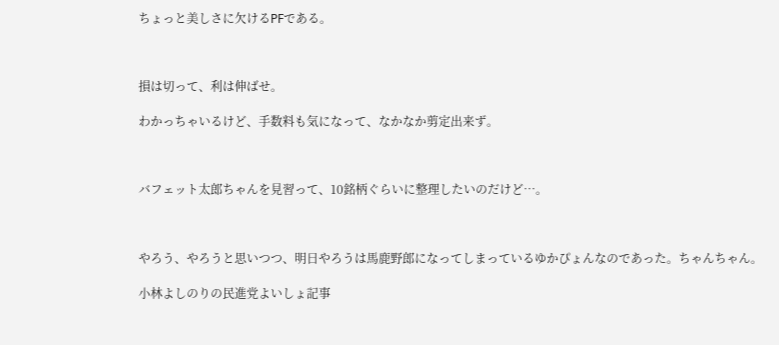ちょっと美しさに欠けるPFである。



損は切って、利は伸ばせ。

わかっちゃいるけど、手数料も気になって、なかなか剪定出来ず。



バフェット太郎ちゃんを見習って、10銘柄ぐらいに整理したいのだけど…。



やろう、やろうと思いつつ、明日やろうは馬鹿野郎になってしまっているゆかぴょんなのであった。ちゃんちゃん。

小林よしのりの民進党よいしょ記事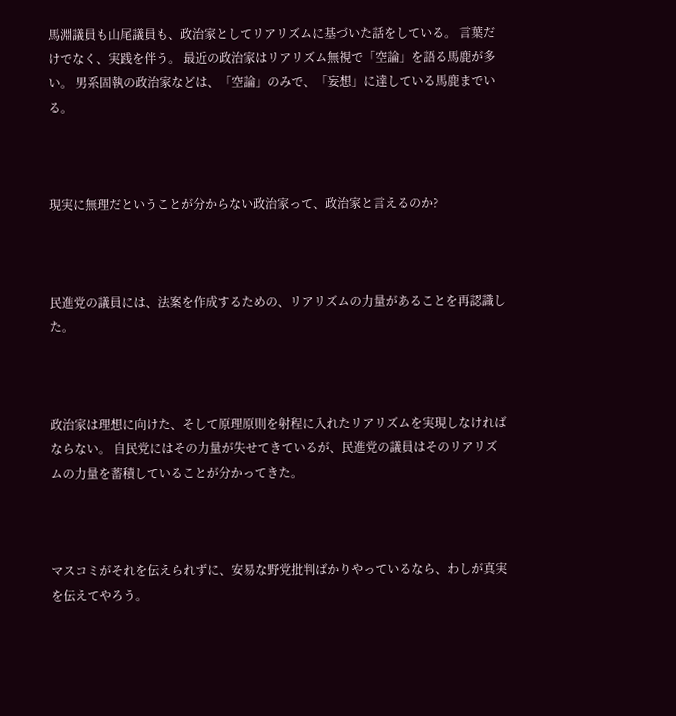馬淵議員も山尾議員も、政治家としてリアリズムに基づいた話をしている。 言葉だけでなく、実践を伴う。 最近の政治家はリアリズム無視で「空論」を語る馬鹿が多い。 男系固執の政治家などは、「空論」のみで、「妄想」に達している馬鹿までいる。



現実に無理だということが分からない政治家って、政治家と言えるのか?



民進党の議員には、法案を作成するための、リアリズムの力量があることを再認識した。



政治家は理想に向けた、そして原理原則を射程に入れたリアリズムを実現しなければならない。 自民党にはその力量が失せてきているが、民進党の議員はそのリアリズムの力量を蓄積していることが分かってきた。



マスコミがそれを伝えられずに、安易な野党批判ばかりやっているなら、わしが真実を伝えてやろう。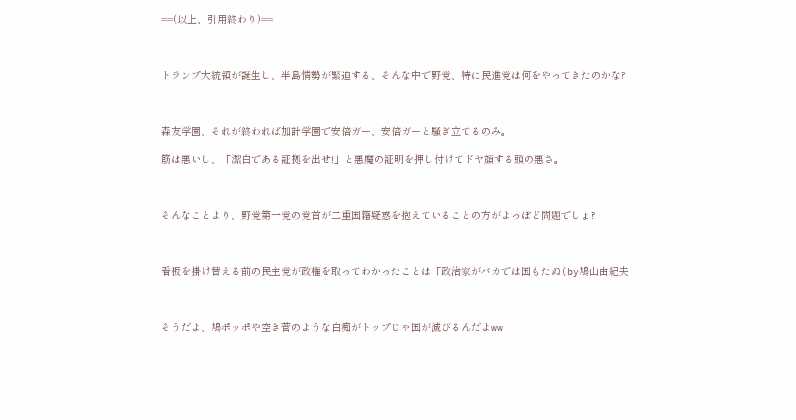==(以上、引用終わり)==



トランプ大統領が誕生し、半島情勢が緊迫する、そんな中で野党、特に民進党は何をやってきたのかな?



森友学園、それが終われば加計学園で安倍ガー、安倍ガーと騒ぎ立てるのみ。

筋は悪いし、「潔白である証拠を出せ!」と悪魔の証明を押し付けてドヤ顔する頭の悪さ。



そんなことより、野党第一党の党首が二重国籍疑惑を抱えていることの方がよっぽど問題でしょ?



看板を掛け替える前の民主党が政権を取ってわかったことは「政治家がバカでは国もたぬ(by鳩山由紀夫



そうだよ、鳩ポッポや空き菅のような白痴がトップじゃ国が滅びるんだよww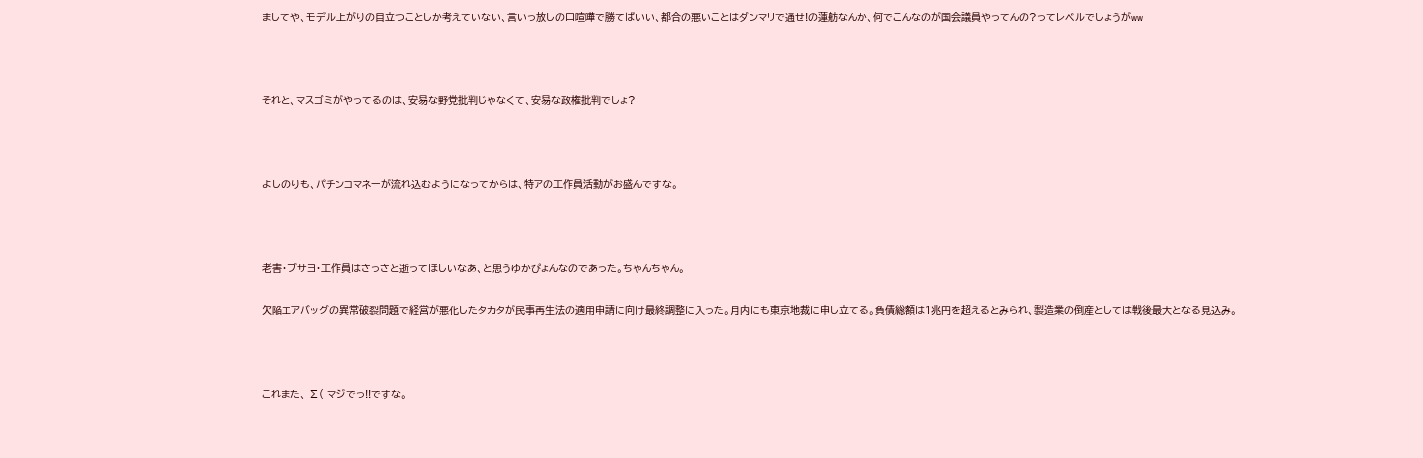ましてや、モデル上がりの目立つことしか考えていない、言いっ放しの口喧嘩で勝てばいい、都合の悪いことはダンマリで通せ!の蓮舫なんか、何でこんなのが国会議員やってんの?ってレベルでしょうがww



それと、マスゴミがやってるのは、安易な野党批判じゃなくて、安易な政権批判でしょ?



よしのりも、パチンコマネーが流れ込むようになってからは、特アの工作員活動がお盛んですな。



老害・ブサヨ・工作員はさっさと逝ってほしいなあ、と思うゆかぴょんなのであった。ちゃんちゃん。

欠陥エアバッグの異常破裂問題で経営が悪化したタカタが民事再生法の適用申請に向け最終調整に入った。月内にも東京地裁に申し立てる。負債総額は1兆円を超えるとみられ、製造業の倒産としては戦後最大となる見込み。



これまた、 ∑( マジでっ!!ですな。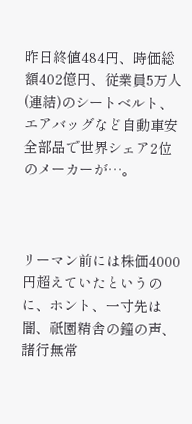昨日終値484円、時価総額402億円、従業員5万人(連結)のシートベルト、エアバッグなど自動車安全部品で世界シェア2位のメーカーが…。



リーマン前には株価4000円超えていたというのに、ホント、一寸先は闇、祇園精舎の鐘の声、諸行無常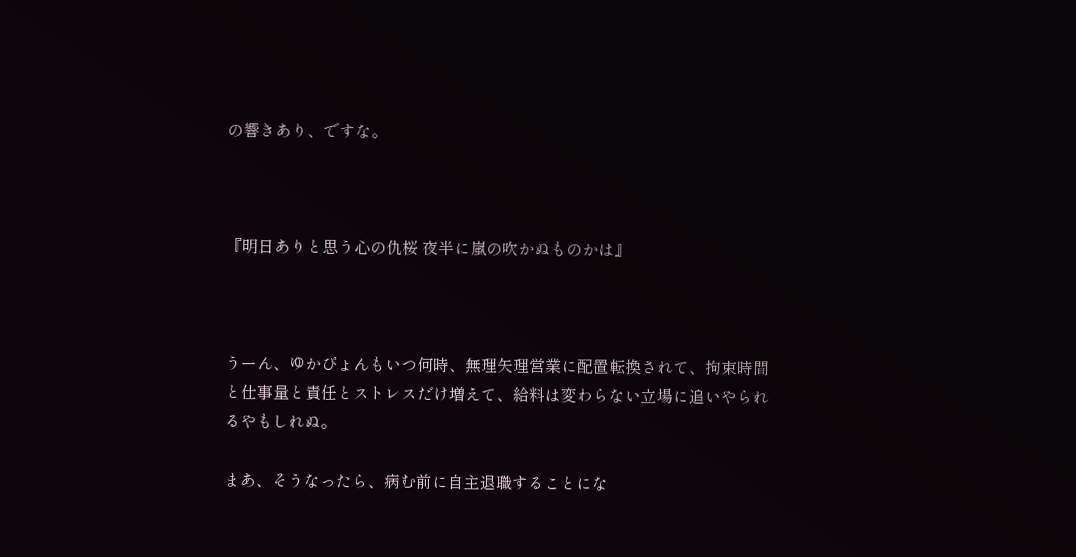の響きあり、ですな。



『明日ありと思う心の仇桜 夜半に嵐の吹かぬものかは』



うーん、ゆかぴょんもいつ何時、無理矢理営業に配置転換されて、拘束時間と仕事量と責任とストレスだけ増えて、給料は変わらない立場に追いやられるやもしれぬ。

まあ、そうなったら、病む前に自主退職することにな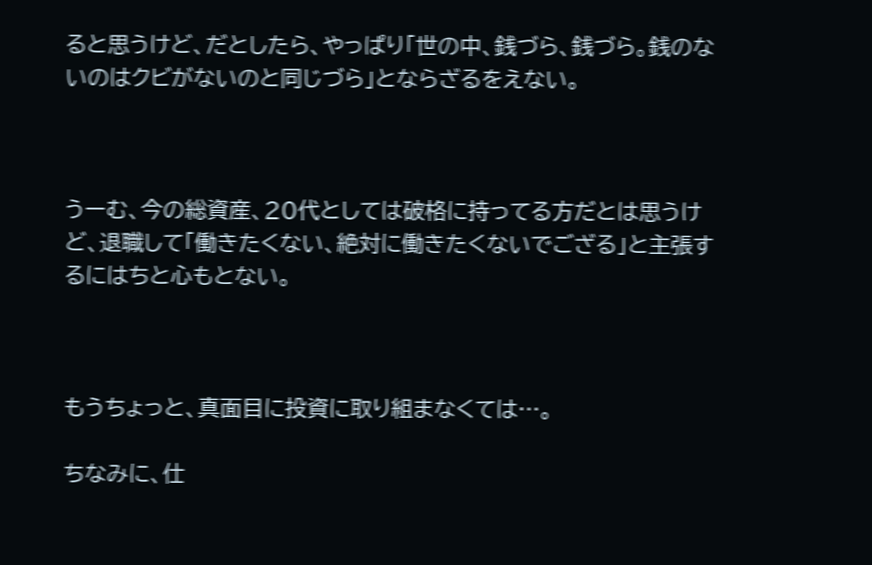ると思うけど、だとしたら、やっぱり「世の中、銭づら、銭づら。銭のないのはクビがないのと同じづら」とならざるをえない。



うーむ、今の総資産、20代としては破格に持ってる方だとは思うけど、退職して「働きたくない、絶対に働きたくないでござる」と主張するにはちと心もとない。



もうちょっと、真面目に投資に取り組まなくては…。

ちなみに、仕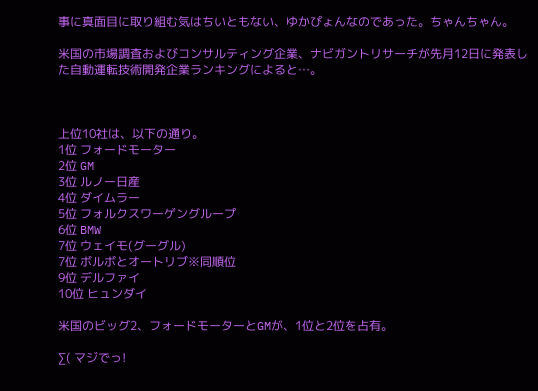事に真面目に取り組む気はちいともない、ゆかぴょんなのであった。ちゃんちゃん。

米国の市場調査およびコンサルティング企業、ナビガントリサーチが先月12日に発表した自動運転技術開発企業ランキングによると…。



上位10社は、以下の通り。
1位 フォードモーター
2位 GM
3位 ルノー日産
4位 ダイムラー
5位 フォルクスワーゲングループ
6位 BMW
7位 ウェイモ(グーグル)
7位 ボルボとオートリブ※同順位
9位 デルファイ
10位 ヒュンダイ

米国のビッグ2、フォードモーターとGMが、1位と2位を占有。

∑( マジでっ!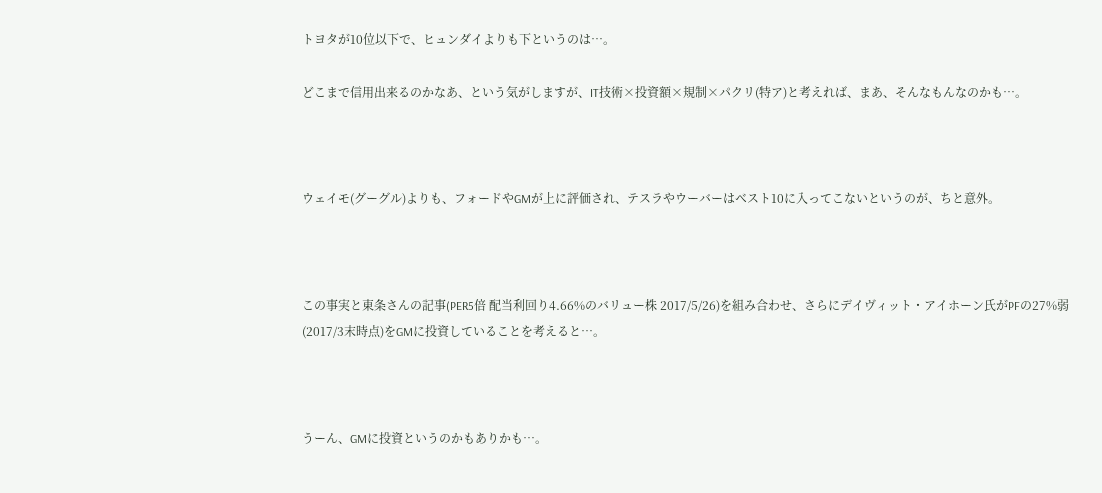トヨタが10位以下で、ヒュンダイよりも下というのは…。

どこまで信用出来るのかなあ、という気がしますが、IT技術×投資額×規制×パクリ(特ア)と考えれば、まあ、そんなもんなのかも…。



ウェイモ(グーグル)よりも、フォードやGMが上に評価され、テスラやウーバーはベスト10に入ってこないというのが、ちと意外。



この事実と東条さんの記事(PER5倍 配当利回り4.66%のバリュー株 2017/5/26)を組み合わせ、さらにデイヴィット・アイホーン氏がPFの27%弱(2017/3末時点)をGMに投資していることを考えると…。



うーん、GMに投資というのかもありかも…。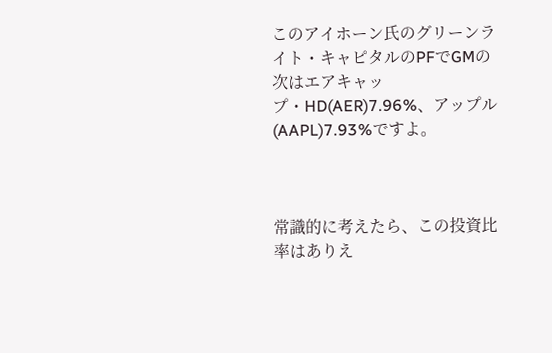このアイホーン氏のグリーンライト・キャピタルのPFでGMの次はエアキャップ・HD(AER)7.96%、アップル(AAPL)7.93%ですよ。



常識的に考えたら、この投資比率はありえ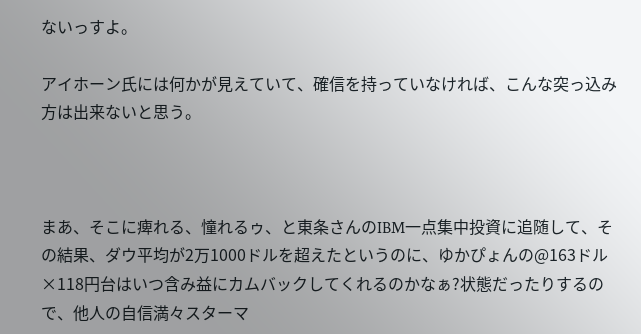ないっすよ。

アイホーン氏には何かが見えていて、確信を持っていなければ、こんな突っ込み方は出来ないと思う。



まあ、そこに痺れる、憧れるゥ、と東条さんのIBM一点集中投資に追随して、その結果、ダウ平均が2万1000ドルを超えたというのに、ゆかぴょんの@163ドル×118円台はいつ含み益にカムバックしてくれるのかなぁ?状態だったりするので、他人の自信満々スターマ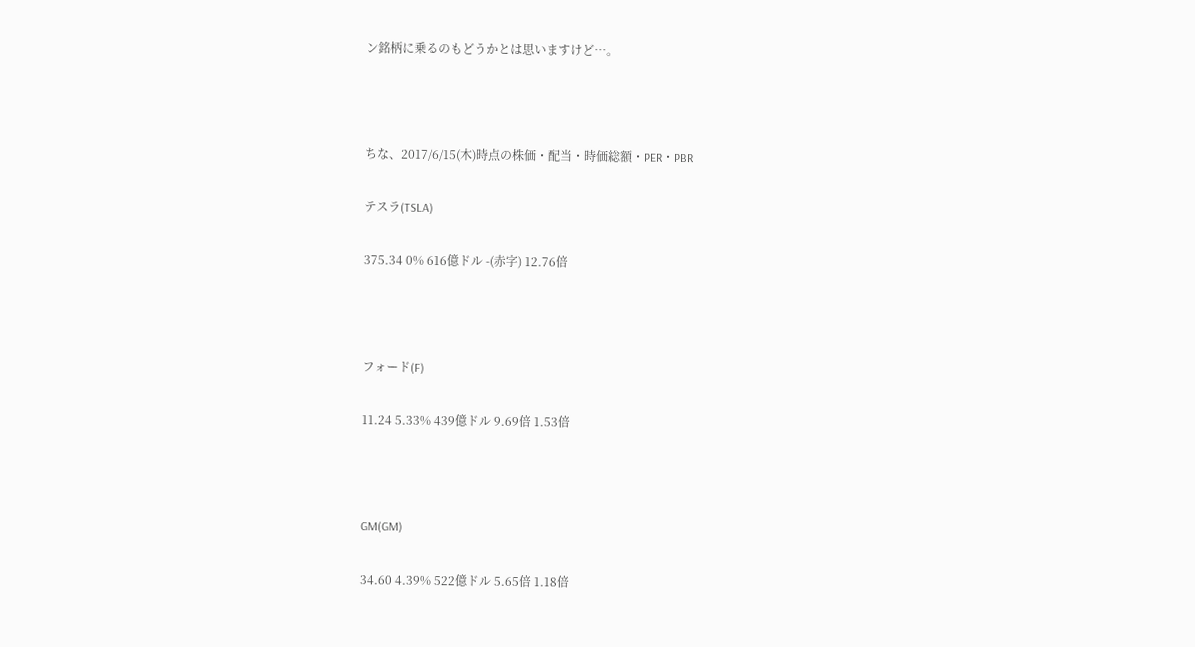ン銘柄に乗るのもどうかとは思いますけど…。



ちな、2017/6/15(木)時点の株価・配当・時価総額・PER・PBR

テスラ(TSLA)

375.34 0% 616億ドル -(赤字) 12.76倍



フォード(F)

11.24 5.33% 439億ドル 9.69倍 1.53倍



GM(GM)

34.60 4.39% 522億ドル 5.65倍 1.18倍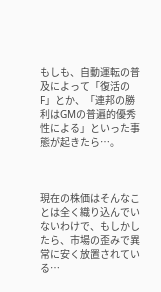もしも、自動運転の普及によって「復活のF」とか、「連邦の勝利はGMの普遍的優秀性による」といった事態が起きたら…。



現在の株価はそんなことは全く織り込んでいないわけで、もしかしたら、市場の歪みで異常に安く放置されている…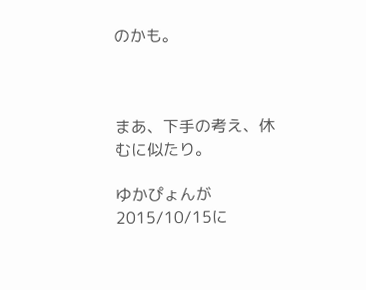のかも。



まあ、下手の考え、休むに似たり。

ゆかぴょんが2015/10/15に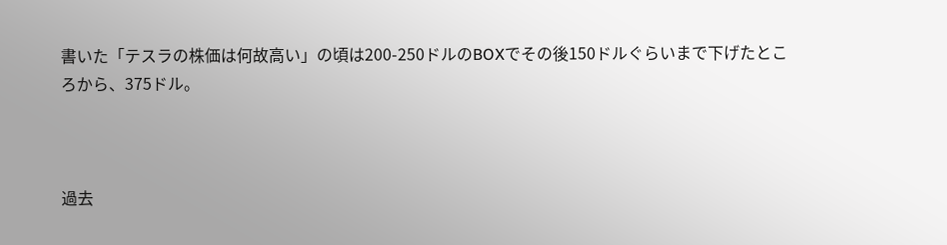書いた「テスラの株価は何故高い」の頃は200-250ドルのBOXでその後150ドルぐらいまで下げたところから、375ドル。



過去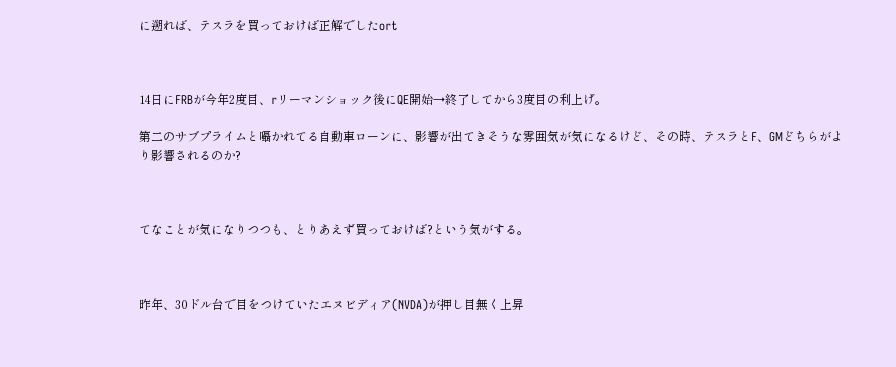に遡れば、テスラを買っておけば正解でしたort



14日にFRBが今年2度目、rリーマンショック後にQE開始→終了してから3度目の利上げ。

第二のサブプライムと囁かれてる自動車ローンに、影響が出てきそうな雰囲気が気になるけど、その時、テスラとF、GMどちらがより影響されるのか?



てなことが気になりつつも、とりあえず買っておけば?という気がする。



昨年、30ドル台で目をつけていたエヌビディア(NVDA)が押し目無く上昇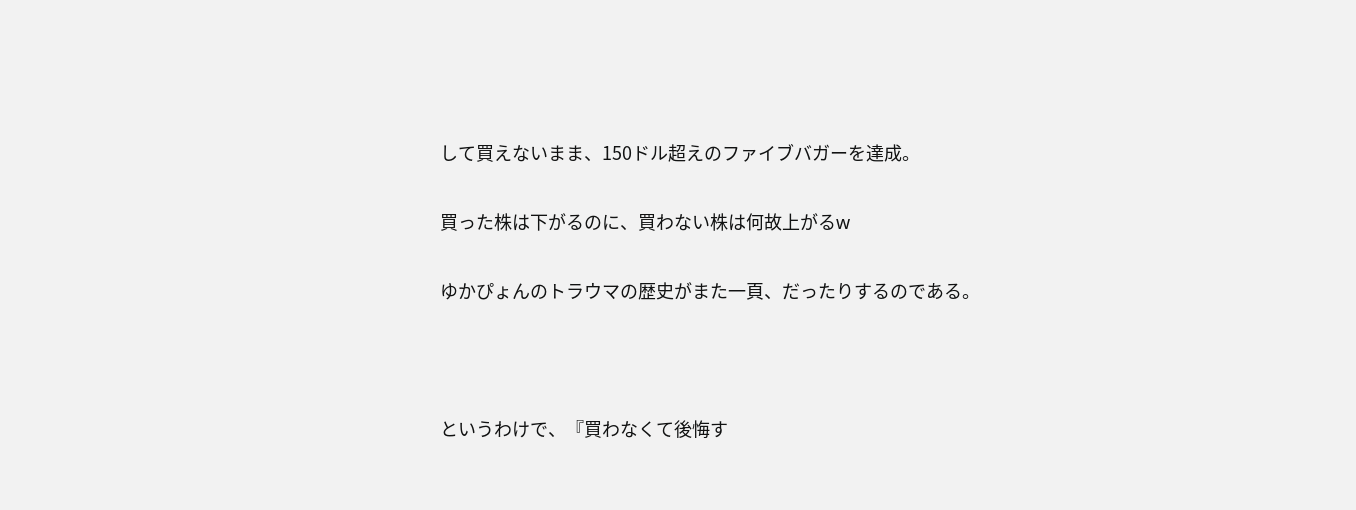して買えないまま、150ドル超えのファイブバガーを達成。

買った株は下がるのに、買わない株は何故上がるw

ゆかぴょんのトラウマの歴史がまた一頁、だったりするのである。



というわけで、『買わなくて後悔す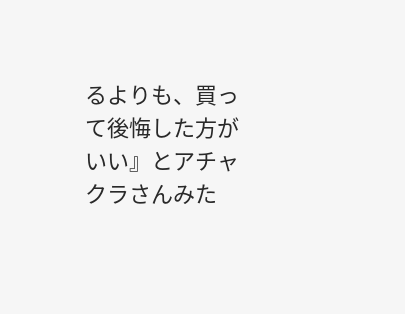るよりも、買って後悔した方がいい』とアチャクラさんみた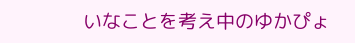いなことを考え中のゆかぴょ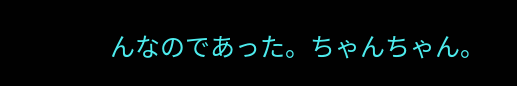んなのであった。ちゃんちゃん。